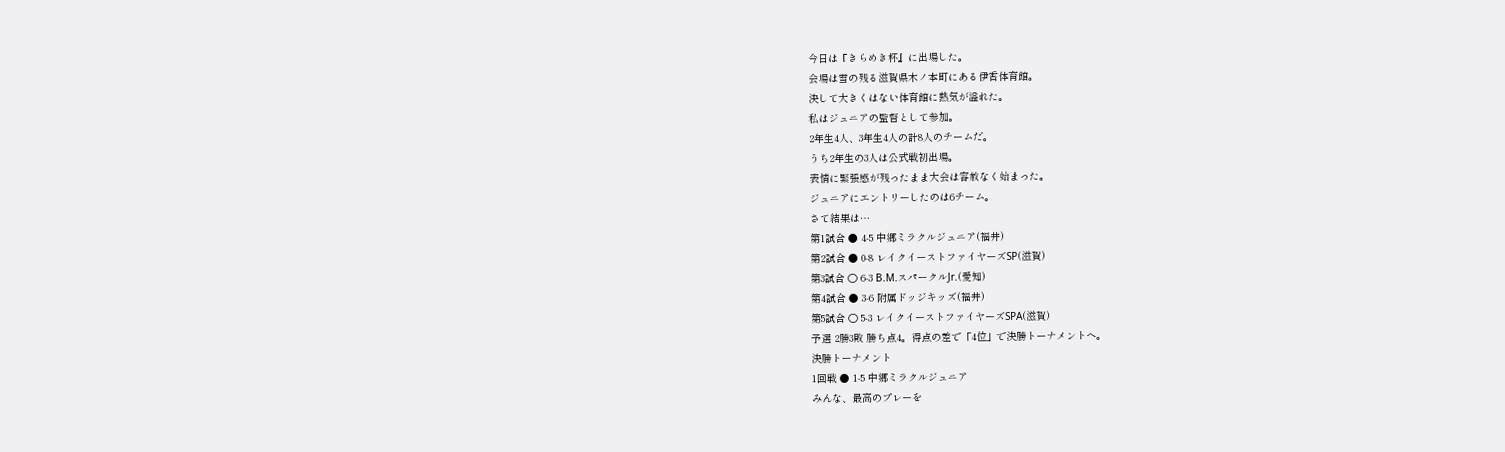今日は『きらめき杯』に出場した。
会場は雪の残る滋賀県木ノ本町にある伊香体育館。
決して大きくはない体育館に熱気が溢れた。
私はジュニアの監督として参加。
2年生4人、3年生4人の計8人のチームだ。
うち2年生の3人は公式戦初出場。
表情に緊張感が残ったまま大会は容赦なく始まった。
ジュニアにエントリーしたのは6チーム。
さて結果は…
第1試合 ● 4-5 中郷ミラクルジュニア(福井)
第2試合 ● 0-8 レイクイーストファイヤーズSP(滋賀)
第3試合 ○ 6-3 B.M.スパークルJr.(愛知)
第4試合 ● 3-6 附属ドッジキッズ(福井)
第5試合 ○ 5-3 レイクイーストファイヤーズSPA(滋賀)
予選 2勝3敗 勝ち点4。得点の差で「4位」で決勝トーナメントへ。
決勝トーナメント
1回戦 ● 1-5 中郷ミラクルジュニア
みんな、最高のプレーを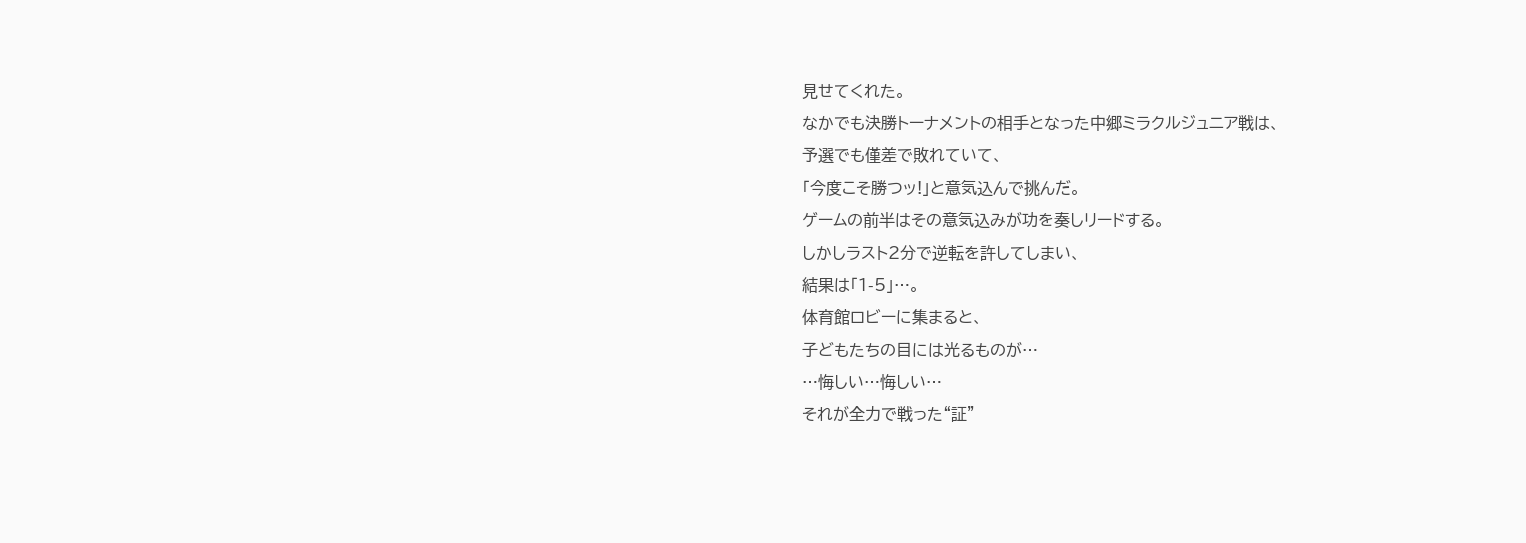見せてくれた。
なかでも決勝トーナメントの相手となった中郷ミラクルジュニア戦は、
予選でも僅差で敗れていて、
「今度こそ勝つッ!」と意気込んで挑んだ。
ゲームの前半はその意気込みが功を奏しリードする。
しかしラスト2分で逆転を許してしまい、
結果は「1-5」…。
体育館ロビーに集まると、
子どもたちの目には光るものが…
…悔しい…悔しい…
それが全力で戦った“証”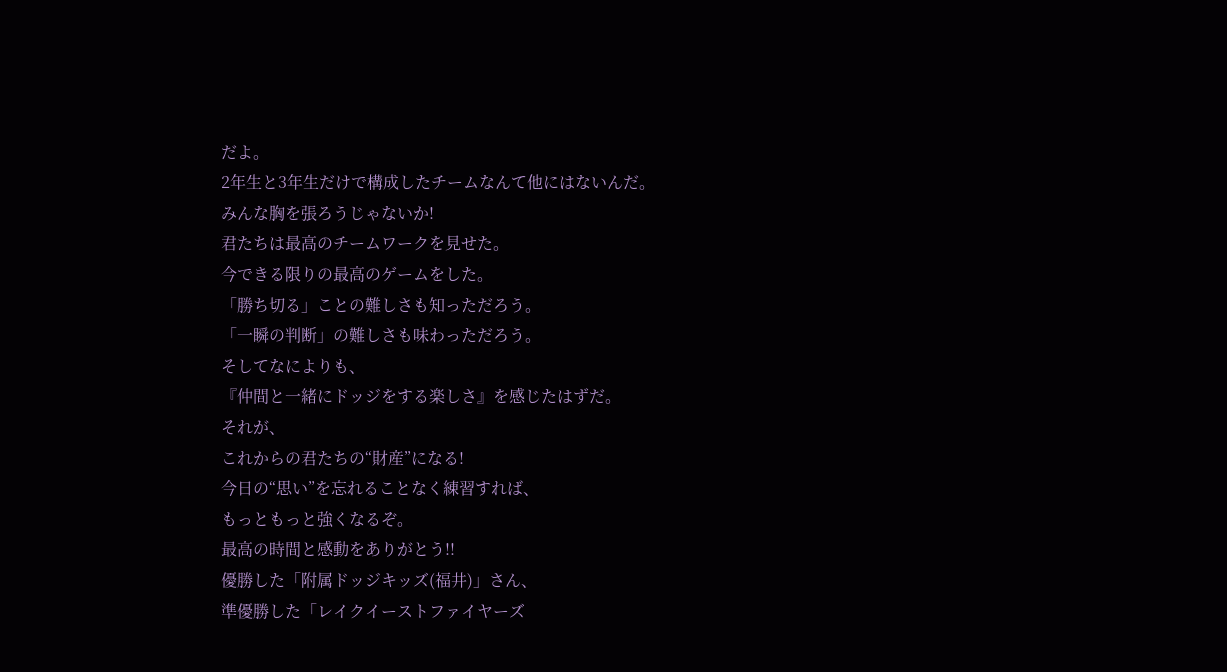だよ。
2年生と3年生だけで構成したチームなんて他にはないんだ。
みんな胸を張ろうじゃないか!
君たちは最高のチームワークを見せた。
今できる限りの最高のゲームをした。
「勝ち切る」ことの難しさも知っただろう。
「一瞬の判断」の難しさも味わっただろう。
そしてなによりも、
『仲間と一緒にドッジをする楽しさ』を感じたはずだ。
それが、
これからの君たちの“財産”になる!
今日の“思い”を忘れることなく練習すれば、
もっともっと強くなるぞ。
最高の時間と感動をありがとう!!
優勝した「附属ドッジキッズ(福井)」さん、
準優勝した「レイクイーストファイヤーズ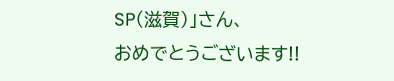SP(滋賀)」さん、
おめでとうございます!!